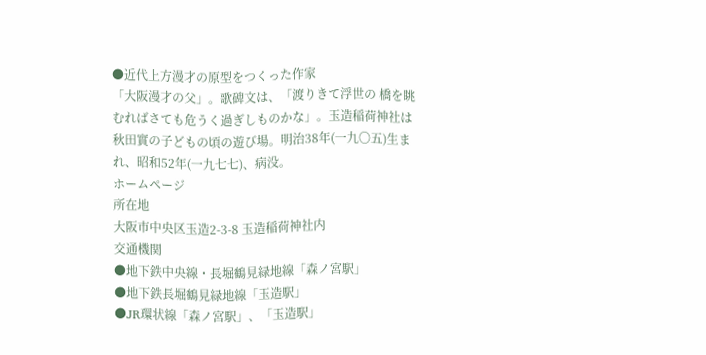●近代上方漫才の原型をつくった作家
「大阪漫才の父」。歌碑文は、「渡りきて浮世の 橋を眺むればさても危うく過ぎしものかな」。玉造稲荷神社は秋田實の子どもの頃の遊び場。明治38年(一九〇五)生まれ、昭和52年(一九七七)、病没。
ホームページ
所在地
大阪市中央区玉造2-3-8 玉造稲荷神社内
交通機関
●地下鉄中央線・長堀鶴見緑地線「森ノ宮駅」
●地下鉄長堀鶴見緑地線「玉造駅」
●JR環状線「森ノ宮駅」、「玉造駅」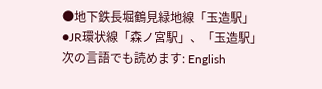●地下鉄長堀鶴見緑地線「玉造駅」
●JR環状線「森ノ宮駅」、「玉造駅」
次の言語でも読めます: English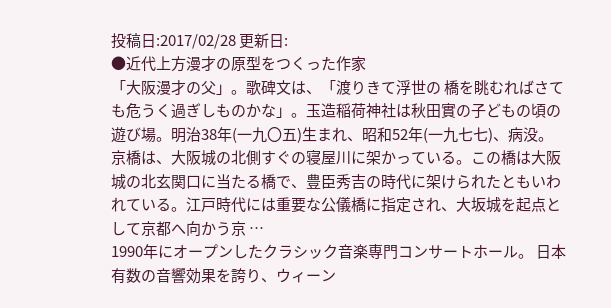投稿日:2017/02/28 更新日:
●近代上方漫才の原型をつくった作家
「大阪漫才の父」。歌碑文は、「渡りきて浮世の 橋を眺むればさても危うく過ぎしものかな」。玉造稲荷神社は秋田實の子どもの頃の遊び場。明治38年(一九〇五)生まれ、昭和52年(一九七七)、病没。
京橋は、大阪城の北側すぐの寝屋川に架かっている。この橋は大阪城の北玄関口に当たる橋で、豊臣秀吉の時代に架けられたともいわれている。江戸時代には重要な公儀橋に指定され、大坂城を起点として京都へ向かう京 …
1990年にオープンしたクラシック音楽専門コンサートホール。 日本有数の音響効果を誇り、ウィーン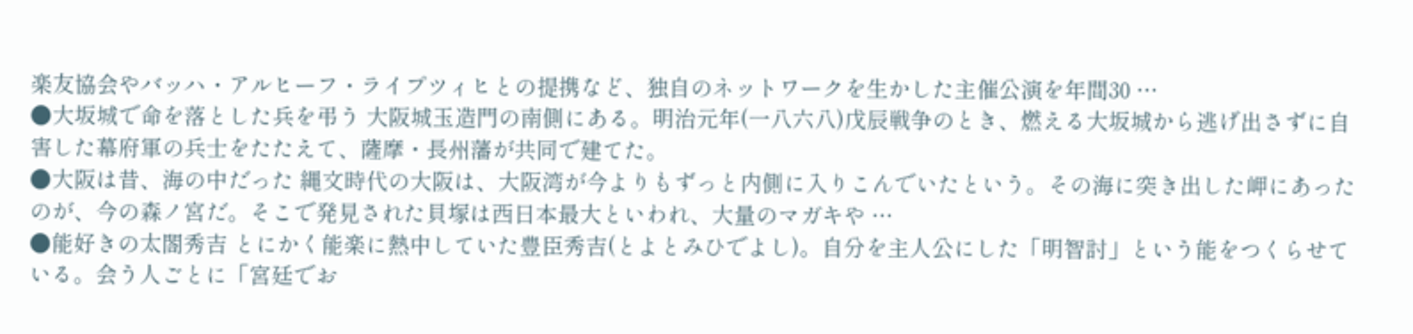楽友協会やバッハ・アルヒーフ・ライプツィヒとの提携など、独自のネットワークを生かした主催公演を年間30 …
●大坂城で命を落とした兵を弔う 大阪城玉造門の南側にある。明治元年(一八六八)戊辰戦争のとき、燃える大坂城から逃げ出さずに自害した幕府軍の兵士をたたえて、薩摩・長州藩が共同で建てた。
●大阪は昔、海の中だった 縄文時代の大阪は、大阪湾が今よりもずっと内側に入りこんでいたという。その海に突き出した岬にあったのが、今の森ノ宮だ。そこで発見された貝塚は西日本最大といわれ、大量のマガキや …
●能好きの太閤秀吉 とにかく能楽に熱中していた豊臣秀吉(とよとみひでよし)。自分を主人公にした「明智討」という能をつくらせている。会う人ごとに「宮廷でお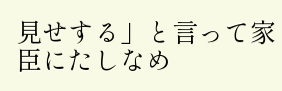見せする」と言って家臣にたしなめ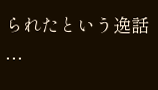られたという逸話 …